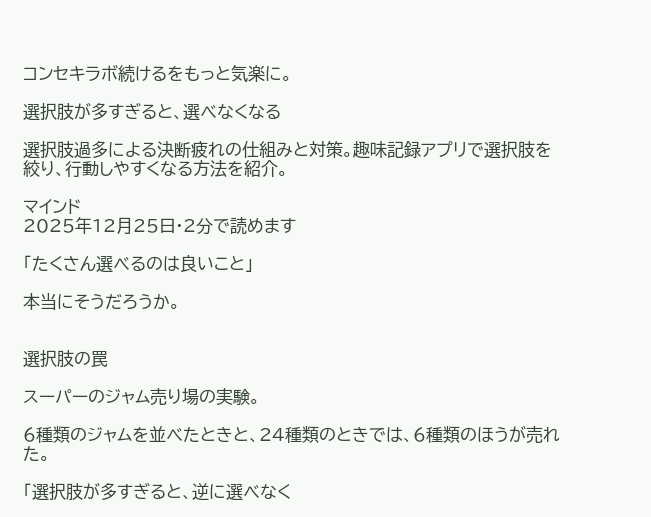コンセキラボ続けるをもっと気楽に。

選択肢が多すぎると、選べなくなる

選択肢過多による決断疲れの仕組みと対策。趣味記録アプリで選択肢を絞り、行動しやすくなる方法を紹介。

マインド
2025年12月25日·2分で読めます

「たくさん選べるのは良いこと」

本当にそうだろうか。


選択肢の罠

スーパーのジャム売り場の実験。

6種類のジャムを並べたときと、24種類のときでは、6種類のほうが売れた。

「選択肢が多すぎると、逆に選べなく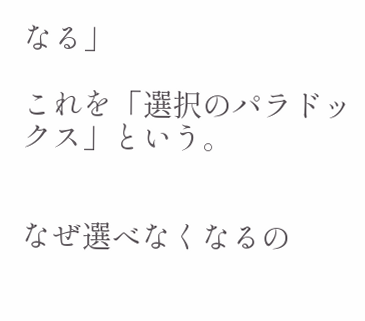なる」

これを「選択のパラドックス」という。


なぜ選べなくなるの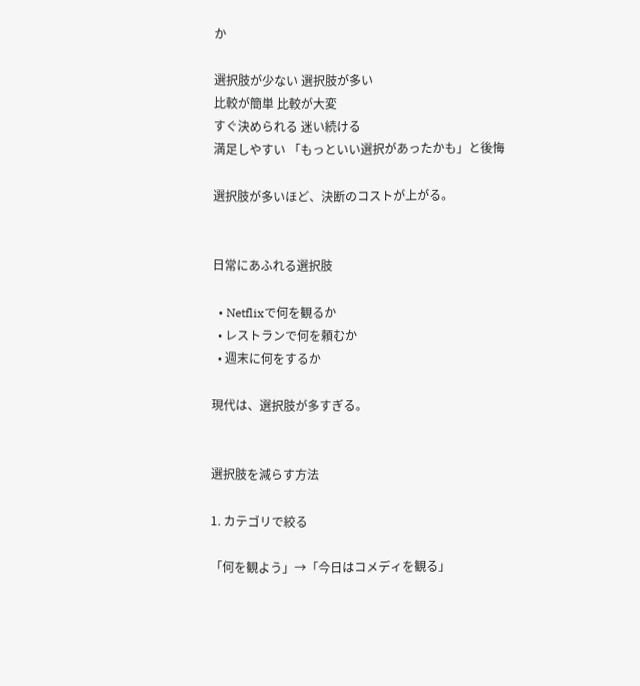か

選択肢が少ない 選択肢が多い
比較が簡単 比較が大変
すぐ決められる 迷い続ける
満足しやすい 「もっといい選択があったかも」と後悔

選択肢が多いほど、決断のコストが上がる。


日常にあふれる選択肢

  • Netflixで何を観るか
  • レストランで何を頼むか
  • 週末に何をするか

現代は、選択肢が多すぎる。


選択肢を減らす方法

1. カテゴリで絞る

「何を観よう」→「今日はコメディを観る」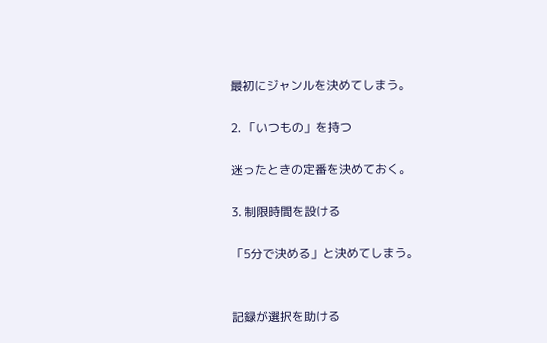最初にジャンルを決めてしまう。

2. 「いつもの」を持つ

迷ったときの定番を決めておく。

3. 制限時間を設ける

「5分で決める」と決めてしまう。


記録が選択を助ける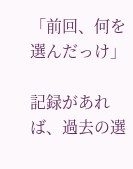「前回、何を選んだっけ」

記録があれば、過去の選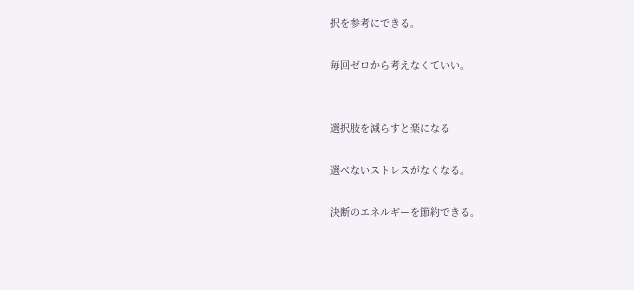択を参考にできる。

毎回ゼロから考えなくていい。


選択肢を減らすと楽になる

選べないストレスがなくなる。

決断のエネルギーを節約できる。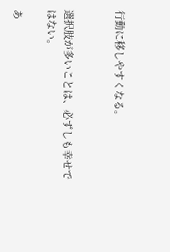行動に移しやすくなる。


選択肢が多いことは、必ずしも幸せではない。

あ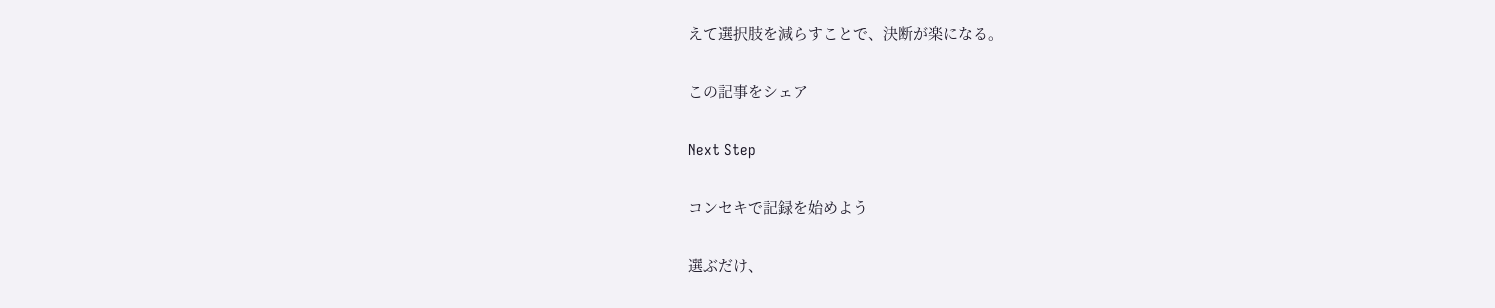えて選択肢を減らすことで、決断が楽になる。

この記事をシェア

Next Step

コンセキで記録を始めよう

選ぶだけ、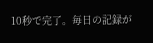10秒で完了。毎日の記録が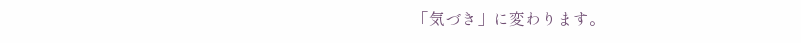「気づき」に変わります。